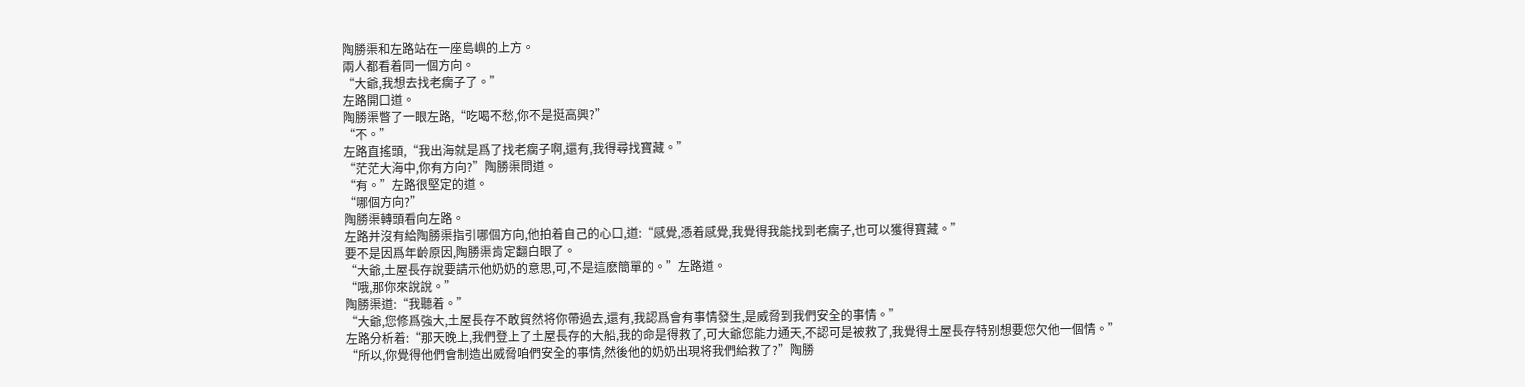陶勝渠和左路站在一座島嶼的上方。
兩人都看着同一個方向。
“大爺,我想去找老瘸子了。”
左路開口道。
陶勝渠瞥了一眼左路,“吃喝不愁,你不是挺高興?”
“不。”
左路直搖頭,“我出海就是爲了找老瘸子啊,還有,我得尋找寶藏。”
“茫茫大海中,你有方向?”陶勝渠問道。
“有。”左路很堅定的道。
“哪個方向?”
陶勝渠轉頭看向左路。
左路并沒有給陶勝渠指引哪個方向,他拍着自己的心口,道:“感覺,憑着感覺,我覺得我能找到老瘸子,也可以獲得寶藏。”
要不是因爲年齡原因,陶勝渠肯定翻白眼了。
“大爺,土屋長存說要請示他奶奶的意思,可,不是這麽簡單的。”左路道。
“哦,那你來說說。”
陶勝渠道:“我聽着。”
“大爺,您修爲強大,土屋長存不敢貿然将你帶過去,還有,我認爲會有事情發生,是威脅到我們安全的事情。”
左路分析着:“那天晚上,我們登上了土屋長存的大船,我的命是得救了,可大爺您能力通天,不認可是被救了,我覺得土屋長存特别想要您欠他一個情。”
“所以,你覺得他們會制造出威脅咱們安全的事情,然後他的奶奶出現将我們給救了?”陶勝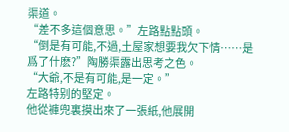渠道。
“差不多這個意思。”左路點點頭。
“倒是有可能,不過,土屋家想要我欠下情……是爲了什麽?”陶勝渠露出思考之色。
“大爺,不是有可能,是一定。”
左路特别的堅定。
他從褲兜裏摸出來了一張紙,他展開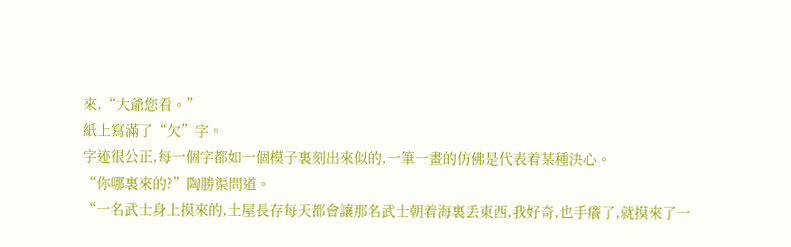來,“大爺您看。”
紙上寫滿了“欠”字。
字迹很公正,每一個字都如一個模子裏刻出來似的,一筆一畫的仿佛是代表着某種決心。
“你哪裏來的?”陶勝渠問道。
“一名武士身上摸來的,土屋長存每天都會讓那名武士朝着海裏丢東西,我好奇,也手癢了,就摸來了一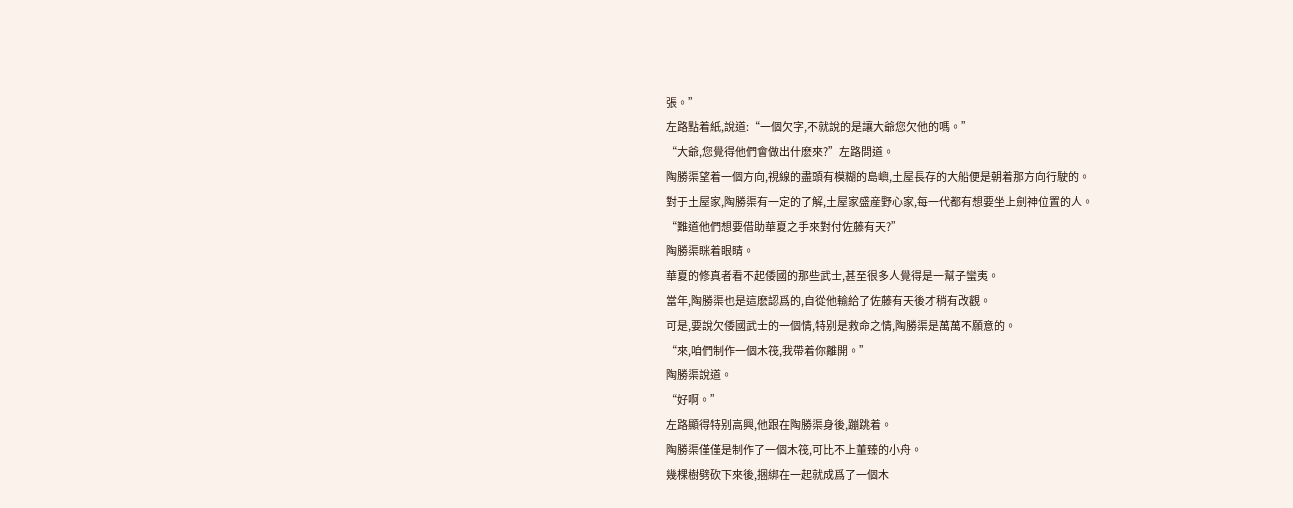張。”
左路點着紙,說道:“一個欠字,不就說的是讓大爺您欠他的嗎。”
“大爺,您覺得他們會做出什麽來?”左路問道。
陶勝渠望着一個方向,視線的盡頭有模糊的島嶼,土屋長存的大船便是朝着那方向行駛的。
對于土屋家,陶勝渠有一定的了解,土屋家盛産野心家,每一代都有想要坐上劍神位置的人。
“難道他們想要借助華夏之手來對付佐藤有天?”
陶勝渠眯着眼睛。
華夏的修真者看不起倭國的那些武士,甚至很多人覺得是一幫子蠻夷。
當年,陶勝渠也是這麽認爲的,自從他輸給了佐藤有天後才稍有改觀。
可是,要說欠倭國武士的一個情,特别是救命之情,陶勝渠是萬萬不願意的。
“來,咱們制作一個木筏,我帶着你離開。”
陶勝渠說道。
“好啊。”
左路顯得特别高興,他跟在陶勝渠身後,蹦跳着。
陶勝渠僅僅是制作了一個木筏,可比不上董臻的小舟。
幾棵樹劈砍下來後,捆綁在一起就成爲了一個木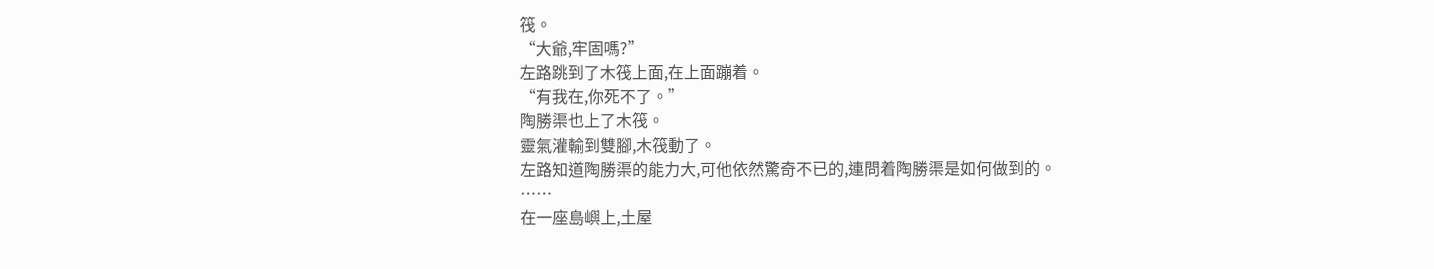筏。
“大爺,牢固嗎?”
左路跳到了木筏上面,在上面蹦着。
“有我在,你死不了。”
陶勝渠也上了木筏。
靈氣灌輸到雙腳,木筏動了。
左路知道陶勝渠的能力大,可他依然驚奇不已的,連問着陶勝渠是如何做到的。
……
在一座島嶼上,土屋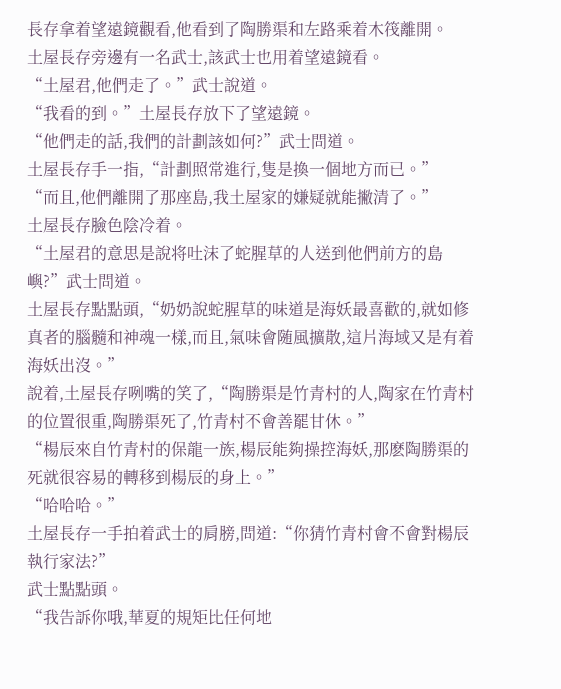長存拿着望遠鏡觀看,他看到了陶勝渠和左路乘着木筏離開。
土屋長存旁邊有一名武士,該武士也用着望遠鏡看。
“土屋君,他們走了。”武士說道。
“我看的到。”土屋長存放下了望遠鏡。
“他們走的話,我們的計劃該如何?”武士問道。
土屋長存手一指,“計劃照常進行,隻是換一個地方而已。”
“而且,他們離開了那座島,我土屋家的嫌疑就能撇清了。”
土屋長存臉色陰冷着。
“土屋君的意思是說将吐沫了蛇腥草的人送到他們前方的島嶼?”武士問道。
土屋長存點點頭,“奶奶說蛇腥草的味道是海妖最喜歡的,就如修真者的腦髓和神魂一樣,而且,氣味會随風擴散,這片海域又是有着海妖出沒。”
說着,土屋長存咧嘴的笑了,“陶勝渠是竹青村的人,陶家在竹青村的位置很重,陶勝渠死了,竹青村不會善罷甘休。”
“楊辰來自竹青村的保龍一族,楊辰能夠操控海妖,那麽陶勝渠的死就很容易的轉移到楊辰的身上。”
“哈哈哈。”
土屋長存一手拍着武士的肩膀,問道:“你猜竹青村會不會對楊辰執行家法?”
武士點點頭。
“我告訴你哦,華夏的規矩比任何地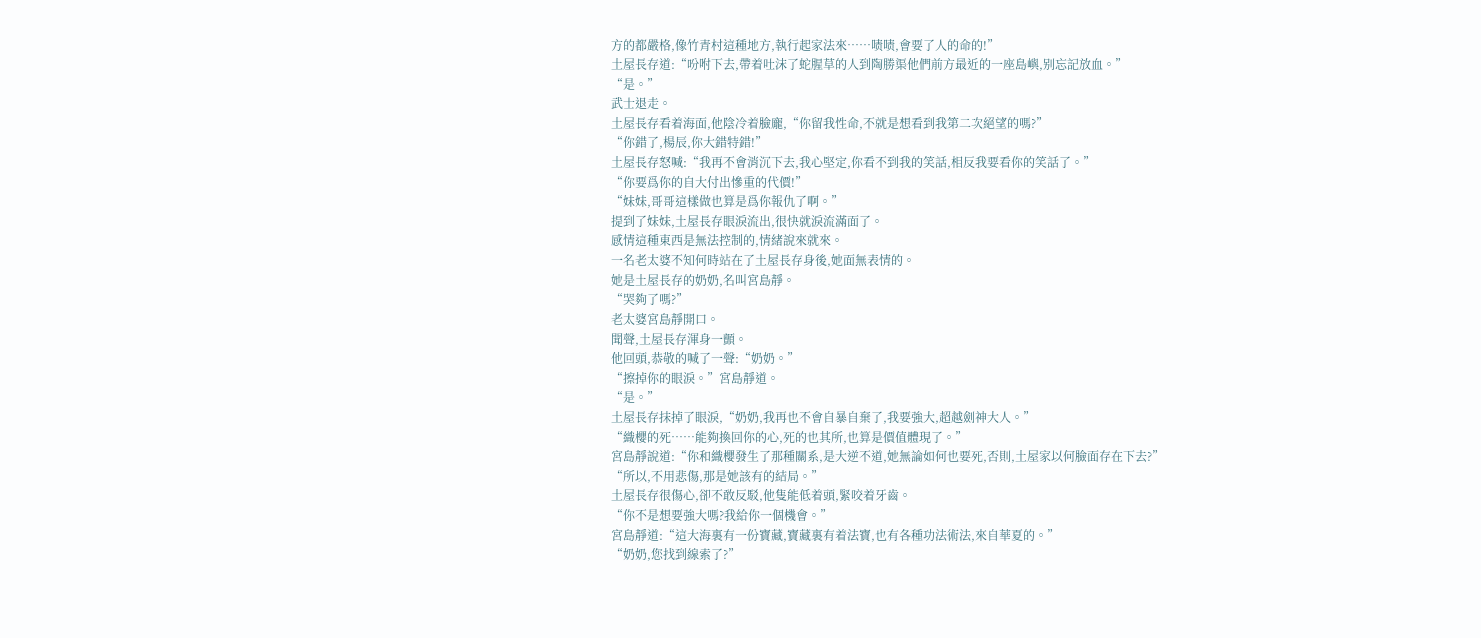方的都嚴格,像竹青村這種地方,執行起家法來……啧啧,會要了人的命的!”
土屋長存道:“吩咐下去,帶着吐沫了蛇腥草的人到陶勝渠他們前方最近的一座島嶼,别忘記放血。”
“是。”
武士退走。
土屋長存看着海面,他陰冷着臉龐,“你留我性命,不就是想看到我第二次絕望的嗎?”
“你錯了,楊辰,你大錯特錯!”
土屋長存怒喊:“我再不會消沉下去,我心堅定,你看不到我的笑話,相反我要看你的笑話了。”
“你要爲你的自大付出慘重的代價!”
“妹妹,哥哥這樣做也算是爲你報仇了啊。”
提到了妹妹,土屋長存眼淚流出,很快就淚流滿面了。
感情這種東西是無法控制的,情緒說來就來。
一名老太婆不知何時站在了土屋長存身後,她面無表情的。
她是土屋長存的奶奶,名叫宮島靜。
“哭夠了嗎?”
老太婆宮島靜開口。
聞聲,土屋長存渾身一顫。
他回頭,恭敬的喊了一聲:“奶奶。”
“擦掉你的眼淚。”宮島靜道。
“是。”
土屋長存抹掉了眼淚,“奶奶,我再也不會自暴自棄了,我要強大,超越劍神大人。”
“織櫻的死……能夠換回你的心,死的也其所,也算是價值體現了。”
宮島靜說道:“你和織櫻發生了那種關系,是大逆不道,她無論如何也要死,否則,土屋家以何臉面存在下去?”
“所以,不用悲傷,那是她該有的結局。”
土屋長存很傷心,卻不敢反駁,他隻能低着頭,緊咬着牙齒。
“你不是想要強大嗎?我給你一個機會。”
宮島靜道:“這大海裏有一份寶藏,寶藏裏有着法寶,也有各種功法術法,來自華夏的。”
“奶奶,您找到線索了?”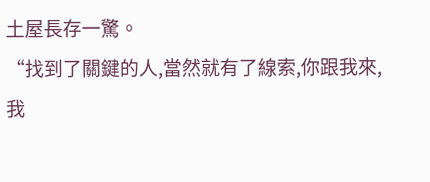土屋長存一驚。
“找到了關鍵的人,當然就有了線索,你跟我來,我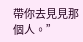帶你去見見那個人。”